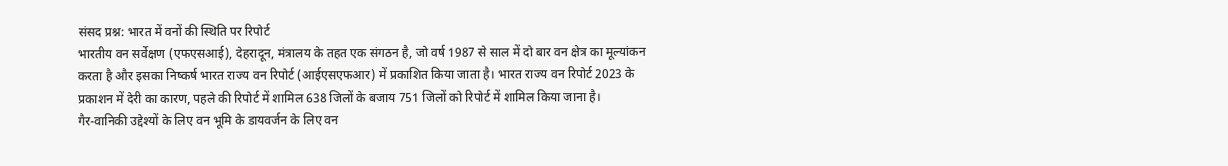संसद प्रश्न: भारत में वनों की स्थिति पर रिपोर्ट
भारतीय वन सर्वेक्षण (एफएसआई), देहरादून, मंत्रालय के तहत एक संगठन है, जो वर्ष 1987 से साल में दो बार वन क्षेत्र का मूल्यांकन करता है और इसका निष्कर्ष भारत राज्य वन रिपोर्ट (आईएसएफआर) में प्रकाशित किया जाता है। भारत राज्य वन रिपोर्ट 2023 के प्रकाशन में देरी का कारण, पहले की रिपोर्ट में शामिल 638 जिलों के बजाय 751 जिलों को रिपोर्ट में शामिल किया जाना है।
गैर-वानिकी उद्देश्यों के लिए वन भूमि के डायवर्जन के लिए वन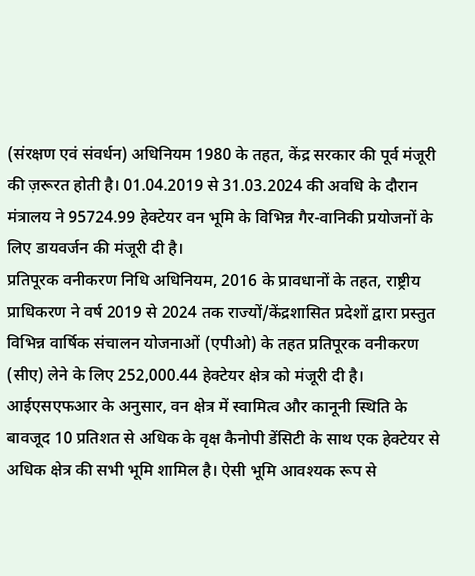(संरक्षण एवं संवर्धन) अधिनियम 1980 के तहत, केंद्र सरकार की पूर्व मंजूरी की ज़रूरत होती है। 01.04.2019 से 31.03.2024 की अवधि के दौरान मंत्रालय ने 95724.99 हेक्टेयर वन भूमि के विभिन्न गैर-वानिकी प्रयोजनों के लिए डायवर्जन की मंजूरी दी है।
प्रतिपूरक वनीकरण निधि अधिनियम, 2016 के प्रावधानों के तहत, राष्ट्रीय प्राधिकरण ने वर्ष 2019 से 2024 तक राज्यों/केंद्रशासित प्रदेशों द्वारा प्रस्तुत विभिन्न वार्षिक संचालन योजनाओं (एपीओ) के तहत प्रतिपूरक वनीकरण (सीए) लेने के लिए 252,000.44 हेक्टेयर क्षेत्र को मंजूरी दी है।
आईएसएफआर के अनुसार, वन क्षेत्र में स्वामित्व और कानूनी स्थिति के बावजूद 10 प्रतिशत से अधिक के वृक्ष कैनोपी डेंसिटी के साथ एक हेक्टेयर से अधिक क्षेत्र की सभी भूमि शामिल है। ऐसी भूमि आवश्यक रूप से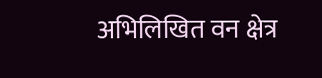अभिलिखित वन क्षेत्र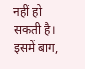नहीं हो सकती है। इसमें बाग,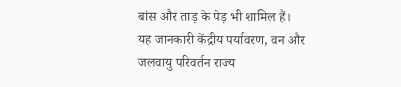बांस और ताड़ के पेड़ भी शामिल हैं।
यह जानकारी केंद्रीय पर्यावरण, वन और जलवायु परिवर्तन राज्य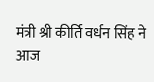मंत्री श्री कीर्ति वर्धन सिंह ने आज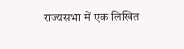राज्यसभा में एक लिखित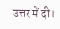उत्तर में दी।